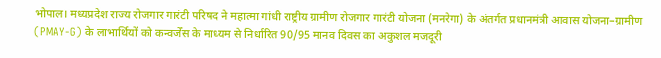भोपाल। मध्यप्रदेश राज्य रोजगार गारंटी परिषद ने महात्मा गांधी राष्ट्रीय ग्रामीण रोजगार गारंटी योजना (मनरेगा) के अंतर्गत प्रधानमंत्री आवास योजना–ग्रामीण (PMAY-G) के लाभार्थियों को कन्वर्जेंस के माध्यम से निर्धारित 90/95 मानव दिवस का अकुशल मजदूरी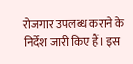रोजगार उपलब्ध कराने के निर्देश जारी किए हैं। इस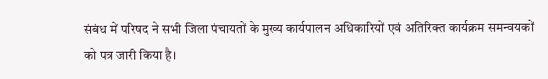संबंध में परिषद ने सभी जिला पंचायतों के मुख्य कार्यपालन अधिकारियों एवं अतिरिक्त कार्यक्रम समन्वयकों को पत्र जारी किया है।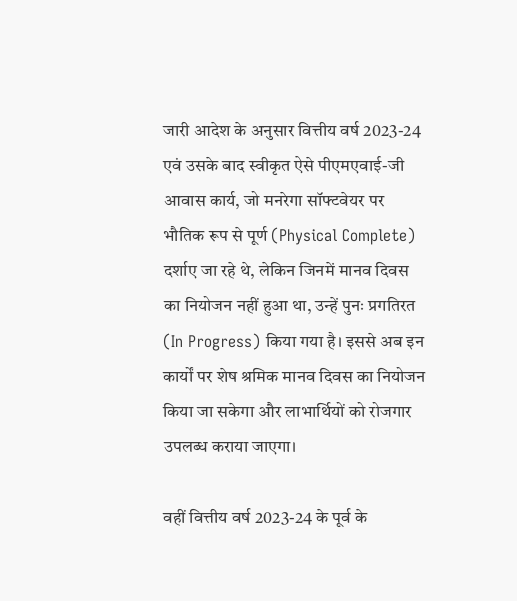जारी आदेश के अनुसार वित्तीय वर्ष 2023-24 एवं उसके बाद स्वीकृत ऐसे पीएमएवाई-जी आवास कार्य, जो मनरेगा सॉफ्टवेयर पर भौतिक रूप से पूर्ण (Physical Complete) दर्शाए जा रहे थे, लेकिन जिनमें मानव दिवस का नियोजन नहीं हुआ था, उन्हें पुनः प्रगतिरत (In Progress) किया गया है। इससे अब इन कार्यों पर शेष श्रमिक मानव दिवस का नियोजन किया जा सकेगा और लाभार्थियों को रोजगार उपलब्ध कराया जाएगा।

वहीं वित्तीय वर्ष 2023-24 के पूर्व के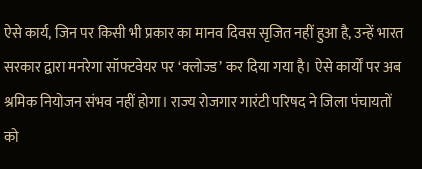ऐसे कार्य, जिन पर किसी भी प्रकार का मानव दिवस सृजित नहीं हुआ है, उन्हें भारत सरकार द्वारा मनरेगा सॉफ्टवेयर पर ‘क्लोज्ड’ कर दिया गया है। ऐसे कार्यों पर अब श्रमिक नियोजन संभव नहीं होगा। राज्य रोजगार गारंटी परिषद ने जिला पंचायतों को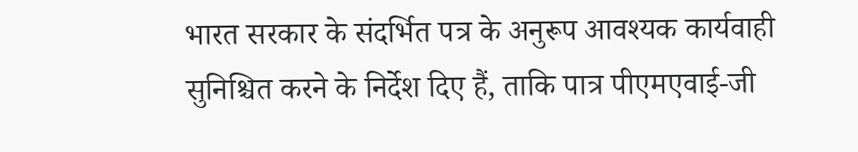भारत सरकार के संदर्भित पत्र के अनुरूप आवश्यक कार्यवाही सुनिश्चित करने के निर्देश दिए हैं, ताकि पात्र पीएमएवाई-जी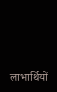लाभार्थियों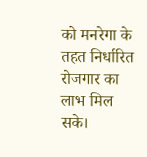को मनरेगा के तहत निर्धारित रोजगार का लाभ मिल सके।